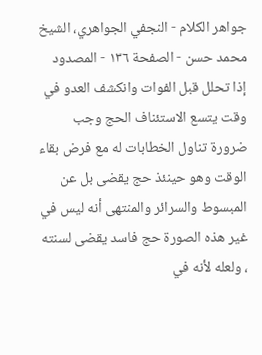جواهر الكلام - النجفي الجواهري، الشيخ محمد حسن - الصفحة ١٣٦ - المصدود إذا تحلل قبل الفوات وانكشف العدو في وقت يتسع الاستئناف الحج وجب
ضرورة تناول الخطابات له مع فرض بقاء الوقت وهو حينئذ حج يقضى بل عن المبسوط والسرائر والمنتهى أنه ليس في غير هذه الصورة حج فاسد يقضى لسنته ، ولعله لأنه في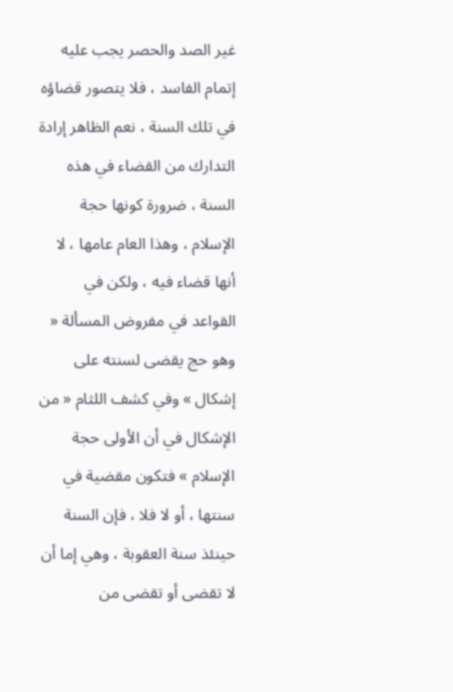غير الصد والحصر يجب عليه إتمام الفاسد ، فلا يتصور قضاؤه في تلك السنة ، نعم الظاهر إرادة التدارك من القضاء في هذه السنة ، ضرورة كونها حجة الإسلام ، وهذا العام عامها ، لا أنها قضاء فيه ، ولكن في القواعد في مفروض المسألة « وهو حج يقضى لسنته على إشكال » وفي كشف اللثام « من الإشكال في أن الأولى حجة الإسلام » فتكون مقضية في سنتها ، أو لا فلا ، فإن السنة حينئذ سنة العقوبة ، وهي إما أن لا تقضى أو تقضى من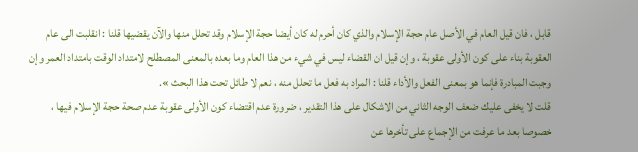قابل ، فان قيل العام في الأصل عام حجة الإسلام والذي كان أحرم له كان أيضا حجة الإسلام وقد تحلل منها والآن يقضيها قلنا : انقلبت الى عام العقوبة بناء على كون الأولى عقوبة ، وإن قيل ان القضاء ليس في شيء من هذا العام وما بعده بالمعنى المصطلح لامتداد الوقت بامتداد العمر وإن وجبت المبادرة فإنما هو بمعنى الفعل والأداء قلنا : المراد به فعل ما تحلل منه ، نعم لا طائل تحت هذا البحث ».
قلت لا يخفى عليك ضعف الوجه الثاني من الاشكال على هذا التقدير ، ضرورة عدم اقتضاء كون الأولى عقوبة عدم صحة حجة الإسلام فيها ، خصوصا بعد ما عرفت من الإجماع على تأخرها عن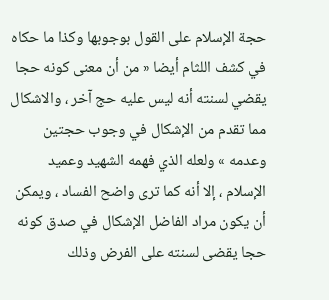حجة الإسلام على القول بوجوبها وكذا ما حكاه في كشف اللثام أيضا « من أن معنى كونه حجا يقضي لسنته أنه ليس عليه حج آخر ، والاشكال مما تقدم من الإشكال في وجوب حجتين وعدمه » ولعله الذي فهمه الشهيد وعميد الإسلام ، إلا أنه كما ترى واضح الفساد ، ويمكن أن يكون مراد الفاضل الإشكال في صدق كونه حجا يقضى لسنته على الفرض وذلك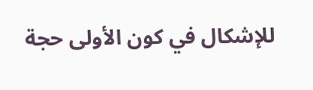للإشكال في كون الأولى حجة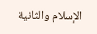الإسلام والثانية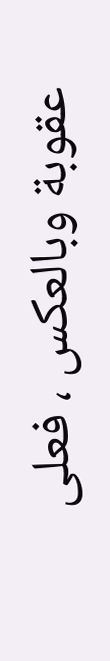عقوبة وبالعكس ، فعلى